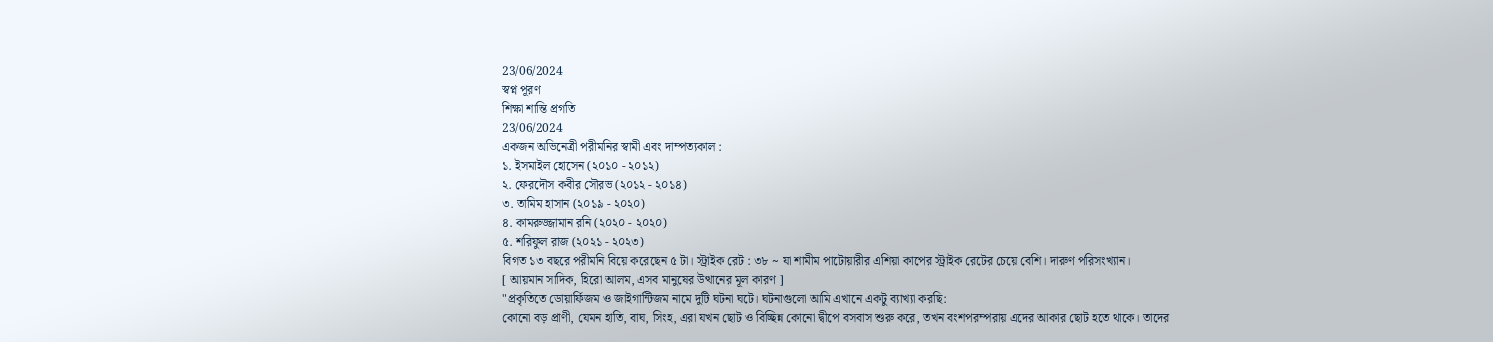23/06/2024
স্বপ্ন পূরণ
শিক্ষা শান্তি প্রগতি
23/06/2024
একজন অভিনেত্রী পরীমনির স্বামী এবং দাম্পত্যকাল :
১. ইসমাইল হোসেন (২০১০ - ২০১২)
২. ফেরদৌস কবীর সৌরভ (২০১২ - ২০১৪)
৩. তামিম হাসান (২০১৯ - ২০২০)
৪. কামরুজ্জামান রনি (২০২০ - ২০২০)
৫. শরিফুল রাজ (২০২১ - ২০২৩)
বিগত ১৩ বছরে পরীমনি বিয়ে করেছেন ৫ টা। স্ট্রাইক রেট : ৩৮ ~ যা শামীম পাটোয়ারীর এশিয়া কাপের স্ট্রাইক রেটের চেয়ে বেশি। দারুণ পরিসংখ্যান।
[ আয়মান সাদিক, হিরো আলম, এসব মানুষের উত্থানের মূল কারণ ]
"প্রকৃতিতে ডোয়ার্ফিজম ও জাইগান্টিজম নামে দুটি ঘটনা ঘটে। ঘটনাগুলো আমি এখানে একটু ব্যাখ্যা করছি:
কোনো বড় প্রাণী, যেমন হাতি, বাঘ, সিংহ, এরা যখন ছোট ও বিচ্ছিন্ন কোনো দ্বীপে বসবাস শুরু করে, তখন বংশপরম্পরায় এদের আকার ছোট হতে থাকে। তাদের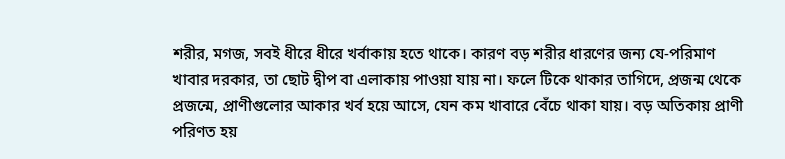শরীর, মগজ, সবই ধীরে ধীরে খর্বাকায় হতে থাকে। কারণ বড় শরীর ধারণের জন্য যে-পরিমাণ খাবার দরকার, তা ছোট দ্বীপ বা এলাকায় পাওয়া যায় না। ফলে টিকে থাকার তাগিদে, প্রজন্ম থেকে প্রজন্মে, প্রাণীগুলোর আকার খর্ব হয়ে আসে, যেন কম খাবারে বেঁচে থাকা যায়। বড় অতিকায় প্রাণী পরিণত হয়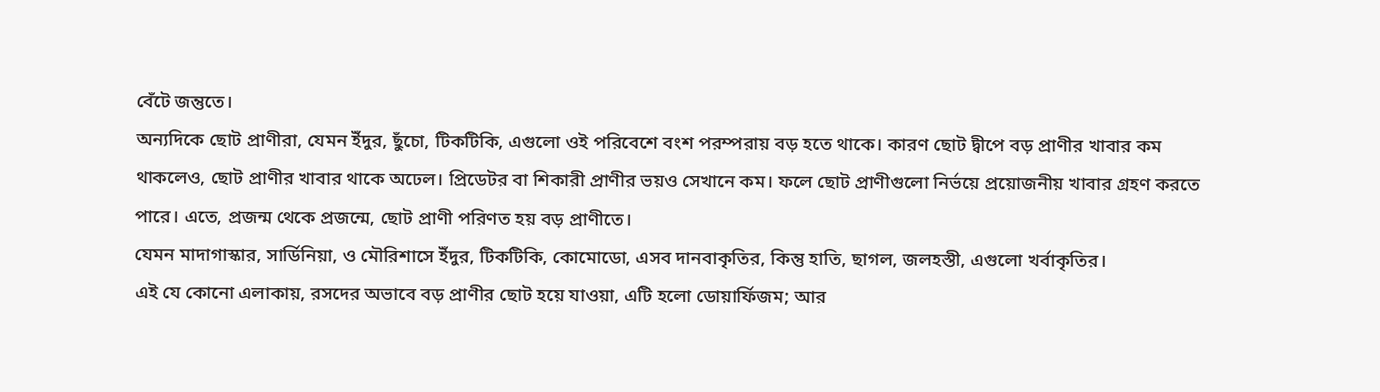বেঁটে জন্তুতে।
অন্যদিকে ছোট প্রাণীরা, যেমন ইঁদুর, ছুঁচো, টিকটিকি, এগুলো ওই পরিবেশে বংশ পরম্পরায় বড় হতে থাকে। কারণ ছোট দ্বীপে বড় প্রাণীর খাবার কম থাকলেও, ছোট প্রাণীর খাবার থাকে অঢেল। প্রিডেটর বা শিকারী প্রাণীর ভয়ও সেখানে কম। ফলে ছোট প্রাণীগুলো নির্ভয়ে প্রয়োজনীয় খাবার গ্রহণ করতে পারে। এতে, প্রজন্ম থেকে প্রজন্মে, ছোট প্রাণী পরিণত হয় বড় প্রাণীতে।
যেমন মাদাগাস্কার, সার্ডিনিয়া, ও মৌরিশাসে ইঁদুর, টিকটিকি, কোমোডো, এসব দানবাকৃতির, কিন্তু হাতি, ছাগল, জলহস্তী, এগুলো খর্বাকৃতির।
এই যে কোনো এলাকায়, রসদের অভাবে বড় প্রাণীর ছোট হয়ে যাওয়া, এটি হলো ডোয়ার্ফিজম; আর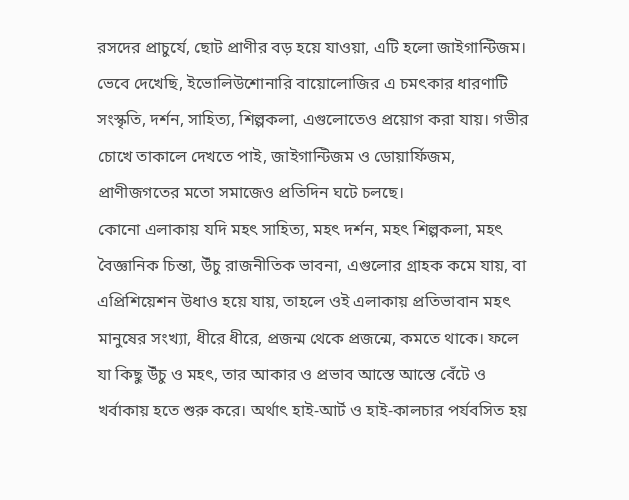রসদের প্রাচুর্যে, ছোট প্রাণীর বড় হয়ে যাওয়া, এটি হলো জাইগান্টিজম।
ভেবে দেখেছি, ইভোলিউশোনারি বায়োলোজির এ চমৎকার ধারণাটি সংস্কৃতি, দর্শন, সাহিত্য, শিল্পকলা, এগুলোতেও প্রয়োগ করা যায়। গভীর চোখে তাকালে দেখতে পাই, জাইগান্টিজম ও ডোয়ার্ফিজম, প্রাণীজগতের মতো সমাজেও প্রতিদিন ঘটে চলছে।
কোনো এলাকায় যদি মহৎ সাহিত্য, মহৎ দর্শন, মহৎ শিল্পকলা, মহৎ বৈজ্ঞানিক চিন্তা, উঁচু রাজনীতিক ভাবনা, এগুলোর গ্রাহক কমে যায়, বা এপ্রিশিয়েশন উধাও হয়ে যায়, তাহলে ওই এলাকায় প্রতিভাবান মহৎ মানুষের সংখ্যা, ধীরে ধীরে, প্রজন্ম থেকে প্রজন্মে, কমতে থাকে। ফলে যা কিছু উঁচু ও মহৎ, তার আকার ও প্রভাব আস্তে আস্তে বেঁটে ও খর্বাকায় হতে শুরু করে। অর্থাৎ হাই-আর্ট ও হাই-কালচার পর্যবসিত হয়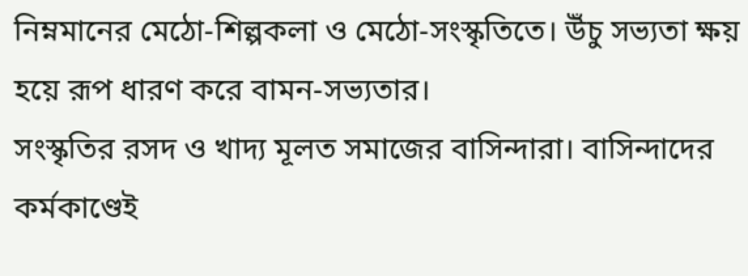নিম্নমানের মেঠো-শিল্পকলা ও মেঠো-সংস্কৃতিতে। উঁচু সভ্যতা ক্ষয় হয়ে রূপ ধারণ করে বামন-সভ্যতার।
সংস্কৃতির রসদ ও খাদ্য মূলত সমাজের বাসিন্দারা। বাসিন্দাদের কর্মকাণ্ডেই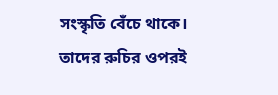সংস্কৃতি বেঁচে থাকে। তাদের রুচির ওপরই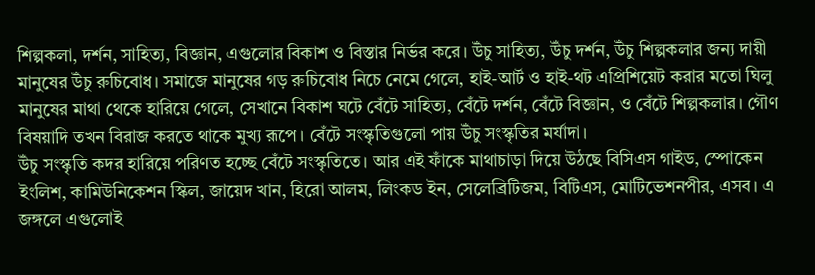শিল্পকলা, দর্শন, সাহিত্য, বিজ্ঞান, এগুলোর বিকাশ ও বিস্তার নির্ভর করে। উঁচু সাহিত্য, উঁচু দর্শন, উঁচু শিল্পকলার জন্য দায়ী মানুষের উঁচু রুচিবোধ। সমাজে মানুষের গড় রুচিবোধ নিচে নেমে গেলে, হাই-আর্ট ও হাই-থট এপ্রিশিয়েট করার মতো ঘিলু মানুষের মাথা থেকে হারিয়ে গেলে, সেখানে বিকাশ ঘটে বেঁটে সাহিত্য, বেঁটে দর্শন, বেঁটে বিজ্ঞান, ও বেঁটে শিল্পকলার। গৌণ বিষয়াদি তখন বিরাজ করতে থাকে মুখ্য রূপে। বেঁটে সংস্কৃতিগুলো পায় উঁচু সংস্কৃতির মর্যাদা।
উঁচু সংস্কৃতি কদর হারিয়ে পরিণত হচ্ছে বেঁটে সংস্কৃতিতে। আর এই ফাঁকে মাথাচাড়া দিয়ে উঠছে বিসিএস গাইড, স্পোকেন ইংলিশ, কামিউনিকেশন স্কিল, জায়েদ খান, হিরো আলম, লিংকড ইন, সেলেব্রিটিজম, বিটিএস, মোটিভেশনপীর, এসব। এ জঙ্গলে এগুলোই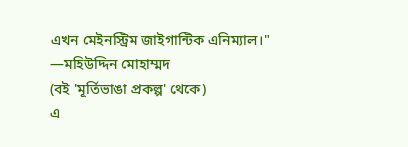এখন মেইনস্ট্রিম জাইগান্টিক এনিম্যাল।"
—মহিউদ্দিন মোহাম্মদ
(বই 'মূর্তিভাঙা প্রকল্প' থেকে)
এ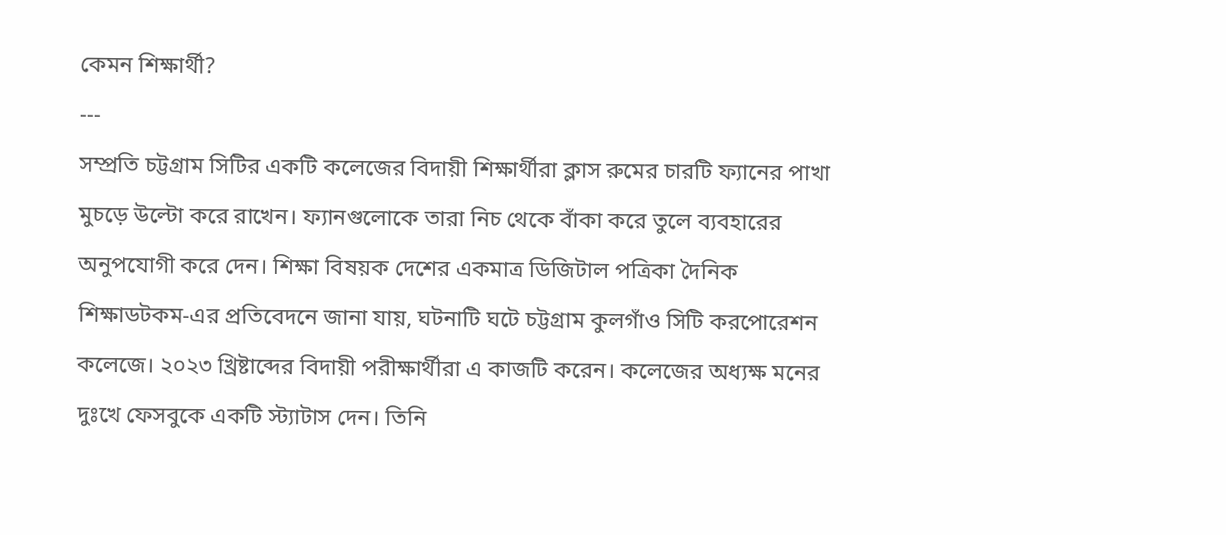কেমন শিক্ষার্থী?
---
সম্প্রতি চট্টগ্রাম সিটির একটি কলেজের বিদায়ী শিক্ষার্থীরা ক্লাস রুমের চারটি ফ্যানের পাখা মুচড়ে উল্টো করে রাখেন। ফ্যানগুলোকে তারা নিচ থেকে বাঁকা করে তুলে ব্যবহারের অনুপযোগী করে দেন। শিক্ষা বিষয়ক দেশের একমাত্র ডিজিটাল পত্রিকা দৈনিক শিক্ষাডটকম-এর প্রতিবেদনে জানা যায়, ঘটনাটি ঘটে চট্টগ্রাম কুলগাঁও সিটি করপোরেশন কলেজে। ২০২৩ খ্রিষ্টাব্দের বিদায়ী পরীক্ষার্থীরা এ কাজটি করেন। কলেজের অধ্যক্ষ মনের দুঃখে ফেসবুকে একটি স্ট্যাটাস দেন। তিনি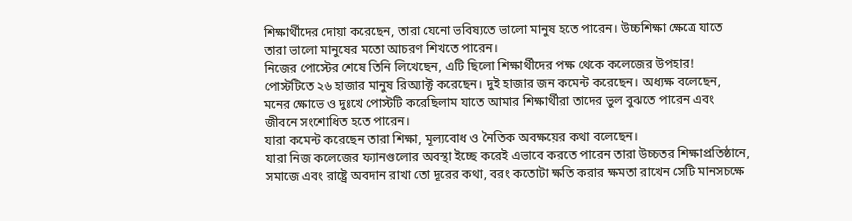শিক্ষার্থীদের দোয়া করেছেন, তারা যেনো ভবিষ্যতে ভালো মানুষ হতে পারেন। উচ্চশিক্ষা ক্ষেত্রে যাতে তারা ভালো মানুষের মতো আচরণ শিখতে পারেন।
নিজের পোস্টের শেষে তিনি লিখেছেন, এটি ছিলো শিক্ষার্থীদের পক্ষ থেকে কলেজের উপহার!
পোস্টটিতে ২৬ হাজার মানুষ রিঅ্যাক্ট করেছেন। দুই হাজার জন কমেন্ট করেছেন। অধ্যক্ষ বলেছেন, মনের ক্ষোভে ও দুঃখে পোস্টটি করেছিলাম যাতে আমার শিক্ষার্থীরা তাদের ভুল বুঝতে পারেন এবং জীবনে সংশোধিত হতে পারেন।
যারা কমেন্ট করেছেন তারা শিক্ষা, মূল্যবোধ ও নৈতিক অবক্ষয়ের কথা বলেছেন।
যারা নিজ কলেজের ফ্যানগুলোর অবস্থা ইচ্ছে করেই এভাবে করতে পারেন তারা উচ্চতর শিক্ষাপ্রতিষ্ঠানে, সমাজে এবং রাষ্ট্রে অবদান রাখা তো দূরের কথা, বরং কতোটা ক্ষতি করার ক্ষমতা রাখেন সেটি মানসচক্ষে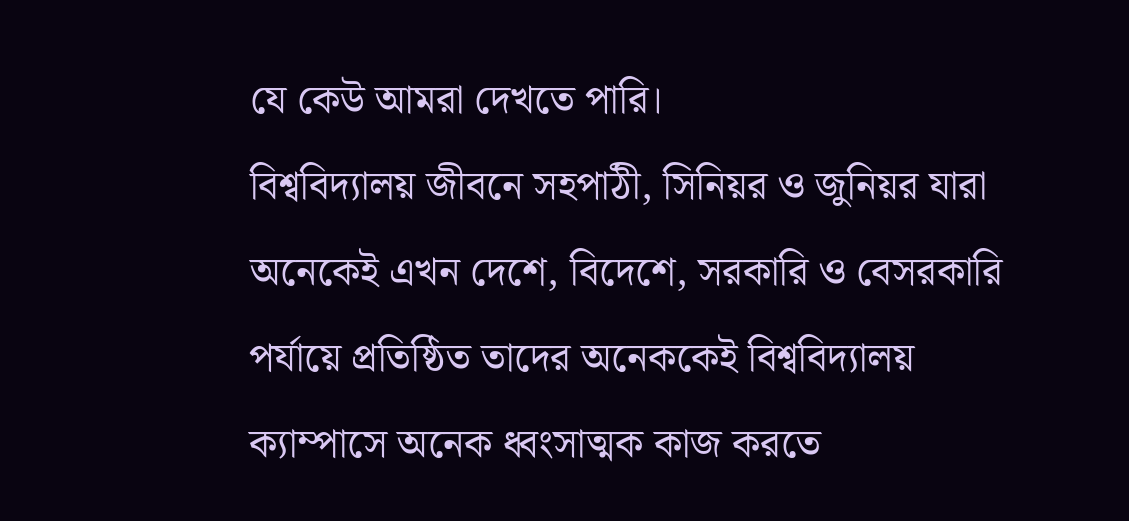যে কেউ আমরা দেখতে পারি।
বিশ্ববিদ্যালয় জীবনে সহপাঠী, সিনিয়র ও জুনিয়র যারা অনেকেই এখন দেশে, বিদেশে, সরকারি ও বেসরকারি পর্যায়ে প্রতিষ্ঠিত তাদের অনেককেই বিশ্ববিদ্যালয় ক্যাম্পাসে অনেক ধ্বংসাত্মক কাজ করতে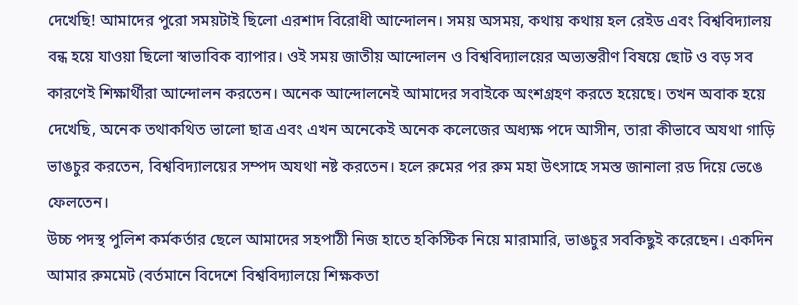দেখেছি! আমাদের পুরো সময়টাই ছিলো এরশাদ বিরোধী আন্দোলন। সময় অসময়, কথায় কথায় হল রেইড এবং বিশ্ববিদ্যালয় বন্ধ হয়ে যাওয়া ছিলো স্বাভাবিক ব্যাপার। ওই সময় জাতীয় আন্দোলন ও বিশ্ববিদ্যালয়ের অভ্যন্তরীণ বিষয়ে ছোট ও বড় সব কারণেই শিক্ষার্থীরা আন্দোলন করতেন। অনেক আন্দোলনেই আমাদের সবাইকে অংশগ্রহণ করতে হয়েছে। তখন অবাক হয়ে দেখেছি, অনেক তথাকথিত ভালো ছাত্র এবং এখন অনেকেই অনেক কলেজের অধ্যক্ষ পদে আসীন, তারা কীভাবে অযথা গাড়ি ভাঙচুর করতেন, বিশ্ববিদ্যালয়ের সম্পদ অযথা নষ্ট করতেন। হলে রুমের পর রুম মহা উৎসাহে সমস্ত জানালা রড দিয়ে ভেঙে ফেলতেন।
উচ্চ পদস্থ পুলিশ কর্মকর্তার ছেলে আমাদের সহপাঠী নিজ হাতে হকিস্টিক নিয়ে মারামারি, ভাঙচুর সবকিছুই করেছেন। একদিন আমার রুমমেট (বর্তমানে বিদেশে বিশ্ববিদ্যালয়ে শিক্ষকতা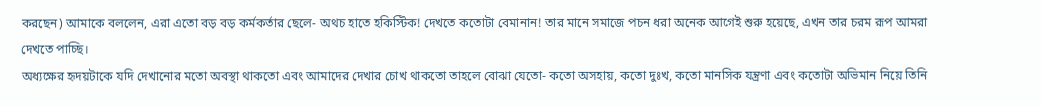করছেন) আমাকে বললেন, এরা এতো বড় বড় কর্মকর্তার ছেলে- অথচ হাতে হকিস্টিক! দেখতে কতোটা বেমানান! তার মানে সমাজে পচন ধরা অনেক আগেই শুরু হয়েছে, এখন তার চরম রূপ আমরা দেখতে পাচ্ছি।
অধ্যক্ষের হৃদয়টাকে যদি দেখানোর মতো অবস্থা থাকতো এবং আমাদের দেখার চোখ থাকতো তাহলে বোঝা যেতো- কতো অসহায়, কতো দুঃখ, কতো মানসিক যন্ত্রণা এবং কতোটা অভিমান নিয়ে তিনি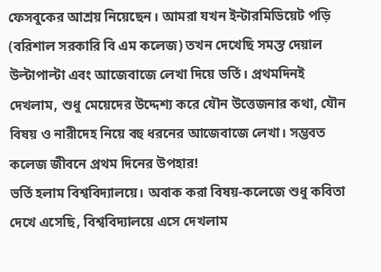ফেসবুকের আশ্রয় নিয়েছেন। আমরা যখন ইন্টারমিডিয়েট পড়ি (বরিশাল সরকারি বি এম কলেজ) তখন দেখেছি সমস্ত দেয়াল উল্টাপাল্টা এবং আজেবাজে লেখা দিয়ে ভর্তি। প্রথমদিনই দেখলাম, শুধু মেয়েদের উদ্দেশ্য করে যৌন উত্তেজনার কথা, যৌন বিষয় ও নারীদেহ নিয়ে বহু ধরনের আজেবাজে লেখা। সম্ভবত কলেজ জীবনে প্রথম দিনের উপহার!
ভর্তি হলাম বিশ্ববিদ্যালয়ে। অবাক করা বিষয়-কলেজে শুধু কবিতা দেখে এসেছি, বিশ্ববিদ্যালয়ে এসে দেখলাম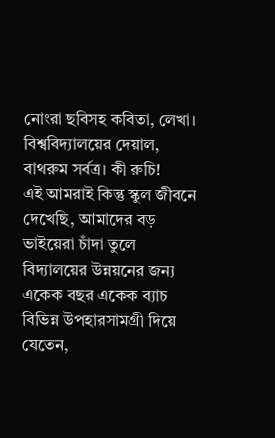নোংরা ছবিসহ কবিতা, লেখা। বিশ্ববিদ্যালয়ের দেয়াল, বাথরুম সর্বত্র। কী রুচি!
এই আমরাই কিন্তু স্কুল জীবনে দেখেছি, আমাদের বড় ভাইয়েরা চাঁদা তুলে বিদ্যালয়ের উন্নয়নের জন্য একেক বছর একেক ব্যাচ বিভিন্ন উপহারসামগ্রী দিয়ে যেতেন,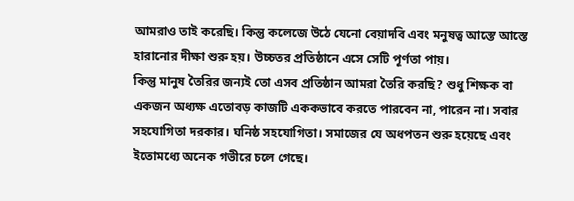আমরাও তাই করেছি। কিন্তু কলেজে উঠে যেনো বেয়াদবি এবং মনুষত্ব আস্তে আস্তে হারানোর দীক্ষা শুরু হয়। উচ্চতর প্রতিষ্ঠানে এসে সেটি পূর্ণতা পায়।
কিন্তু মানুষ তৈরির জন্যই তো এসব প্রতিষ্ঠান আমরা তৈরি করছি? শুধু শিক্ষক বা একজন অধ্যক্ষ এতোবড় কাজটি এককভাবে করতে পারবেন না, পারেন না। সবার সহযোগিতা দরকার। ঘনিষ্ঠ সহযোগিতা। সমাজের যে অধপতন শুরু হয়েছে এবং ইতোমধ্যে অনেক গভীরে চলে গেছে।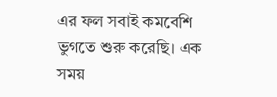এর ফল সবাই কমবেশি ভুগতে শুরু করেছি। এক সময়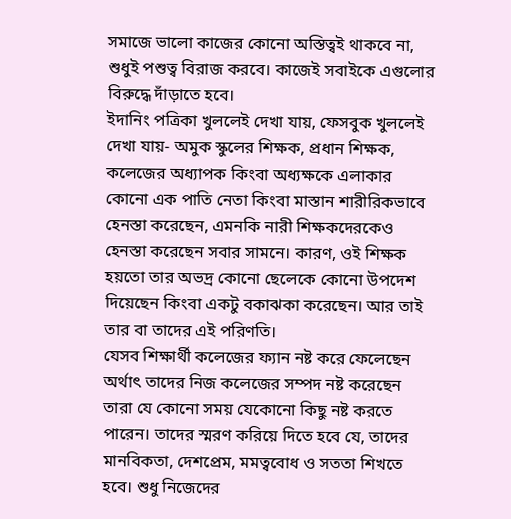সমাজে ভালো কাজের কোনো অস্তিত্বই থাকবে না, শুধুই পশুত্ব বিরাজ করবে। কাজেই সবাইকে এগুলোর বিরুদ্ধে দাঁড়াতে হবে।
ইদানিং পত্রিকা খুললেই দেখা যায়, ফেসবুক খুললেই দেখা যায়- অমুক স্কুলের শিক্ষক, প্রধান শিক্ষক, কলেজের অধ্যাপক কিংবা অধ্যক্ষকে এলাকার কোনো এক পাতি নেতা কিংবা মাস্তান শারীরিকভাবে হেনস্তা করেছেন, এমনকি নারী শিক্ষকদেরকেও হেনস্তা করেছেন সবার সামনে। কারণ, ওই শিক্ষক হয়তো তার অভদ্র কোনো ছেলেকে কোনো উপদেশ দিয়েছেন কিংবা একটু বকাঝকা করেছেন। আর তাই তার বা তাদের এই পরিণতি।
যেসব শিক্ষার্থী কলেজের ফ্যান নষ্ট করে ফেলেছেন অর্থাৎ তাদের নিজ কলেজের সম্পদ নষ্ট করেছেন তারা যে কোনো সময় যেকোনো কিছু নষ্ট করতে পারেন। তাদের স্মরণ করিয়ে দিতে হবে যে, তাদের মানবিকতা, দেশপ্রেম, মমত্ববোধ ও সততা শিখতে হবে। শুধু নিজেদের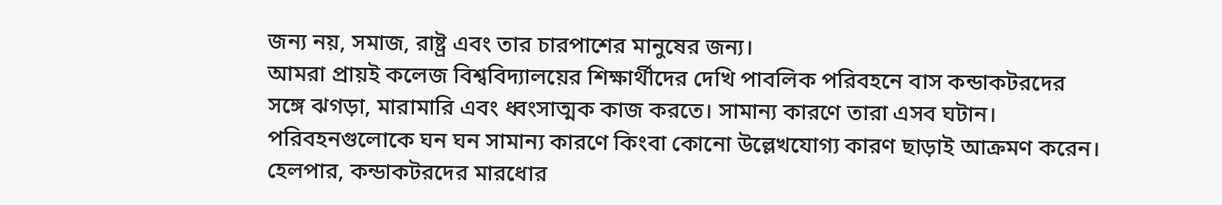জন্য নয়, সমাজ, রাষ্ট্র এবং তার চারপাশের মানুষের জন্য।
আমরা প্রায়ই কলেজ বিশ্ববিদ্যালয়ের শিক্ষার্থীদের দেখি পাবলিক পরিবহনে বাস কন্ডাকটরদের সঙ্গে ঝগড়া, মারামারি এবং ধ্বংসাত্মক কাজ করতে। সামান্য কারণে তারা এসব ঘটান। পরিবহনগুলোকে ঘন ঘন সামান্য কারণে কিংবা কোনো উল্লেখযোগ্য কারণ ছাড়াই আক্রমণ করেন। হেলপার, কন্ডাকটরদের মারধোর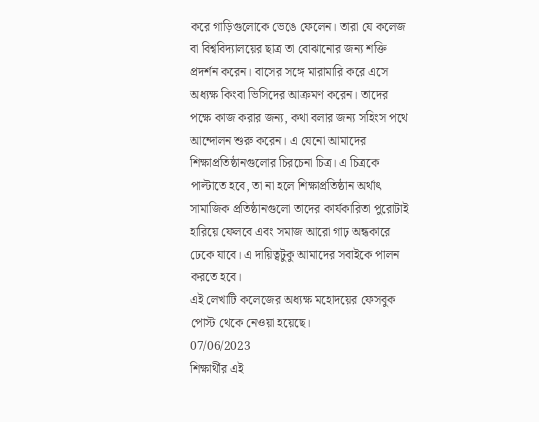করে গাড়িগুলোকে ভেঙে ফেলেন। তারা যে কলেজ বা বিশ্ববিদ্যালয়ের ছাত্র তা বোঝানোর জন্য শক্তি প্রদর্শন করেন। বাসের সঙ্গে মারামারি করে এসে অধ্যক্ষ কিংবা ভিসিদের আক্রমণ করেন। তাদের পক্ষে কাজ করার জন্য, কথা বলার জন্য সহিংস পথে আন্দোলন শুরু করেন। এ যেনো আমাদের শিক্ষাপ্রতিষ্ঠানগুলোর চিরচেনা চিত্র। এ চিত্রকে পাল্টাতে হবে, তা না হলে শিক্ষাপ্রতিষ্ঠান অর্থাৎ সামাজিক প্রতিষ্ঠানগুলো তাদের কার্যকারিতা পুরোটাই হারিয়ে ফেলবে এবং সমাজ আরো গাঢ় অন্ধকারে ঢেকে যাবে। এ দায়িত্বটুকু আমাদের সবাইকে পালন করতে হবে।
এই লেখাটি কলেজের অধ্যক্ষ মহোদয়ের ফেসবুক পোস্ট থেকে নেওয়া হয়েছে।
07/06/2023
শিক্ষার্থীর এই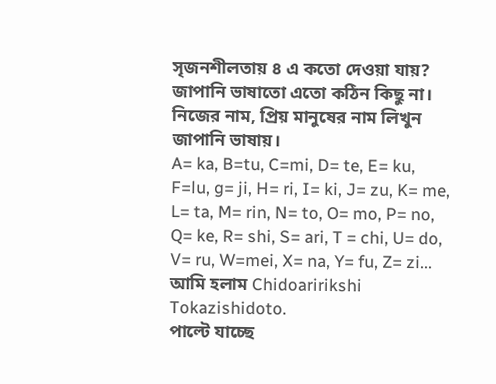সৃজনশীলতায় ৪ এ কতো দেওয়া যায়?
জাপানি ভাষাতো এতো কঠিন কিছু না। নিজের নাম, প্রিয় মানুষের নাম লিখুন জাপানি ভাষায়।
A= ka, B=tu, C=mi, D= te, E= ku, F=lu, g= ji, H= ri, I= ki, J= zu, K= me, L= ta, M= rin, N= to, O= mo, P= no, Q= ke, R= shi, S= ari, T = chi, U= do, V= ru, W=mei, X= na, Y= fu, Z= zi...
আমি হলাম Chidoaririkshi Tokazishidoto.
পাল্টে যাচ্ছে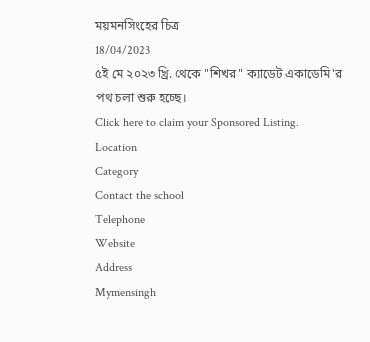ময়মনসিংহের চিত্র
18/04/2023
৫ই মে ২০২৩ খ্রি. থেকে "শিখর" ক্যাডেট একাডেমি'র পথ চলা শুরু হচ্ছে।
Click here to claim your Sponsored Listing.
Location
Category
Contact the school
Telephone
Website
Address
Mymensingh